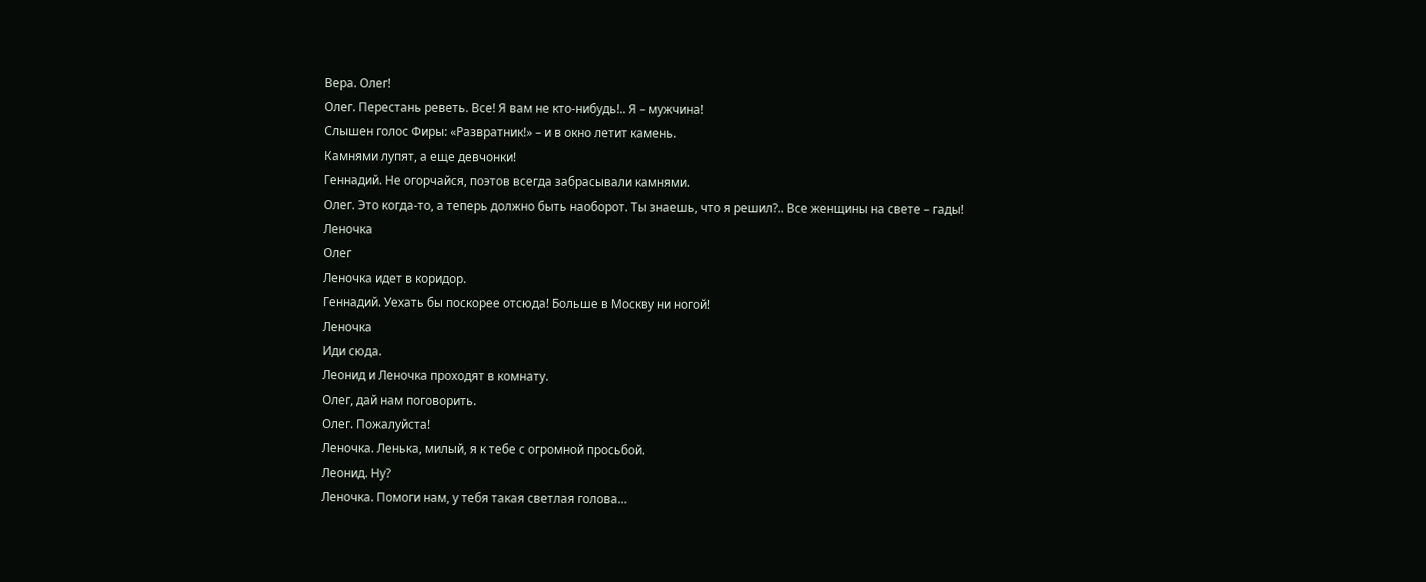Вера. Олег!
Олег. Перестань реветь. Все! Я вам не кто-нибудь!.. Я – мужчина!
Слышен голос Фиры: «Развратник!» – и в окно летит камень.
Камнями лупят, а еще девчонки!
Геннадий. Не огорчайся, поэтов всегда забрасывали камнями.
Олег. Это когда-то, а теперь должно быть наоборот. Ты знаешь, что я решил?.. Все женщины на свете – гады!
Леночка
Олег
Леночка идет в коридор.
Геннадий. Уехать бы поскорее отсюда! Больше в Москву ни ногой!
Леночка
Иди сюда.
Леонид и Леночка проходят в комнату.
Олег, дай нам поговорить.
Олег. Пожалуйста!
Леночка. Ленька, милый, я к тебе с огромной просьбой.
Леонид. Ну?
Леночка. Помоги нам, у тебя такая светлая голова…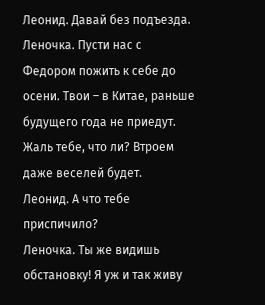Леонид. Давай без подъезда.
Леночка. Пусти нас с Федором пожить к себе до осени. Твои – в Китае, раньше будущего года не приедут. Жаль тебе, что ли? Втроем даже веселей будет.
Леонид. А что тебе приспичило?
Леночка. Ты же видишь обстановку! Я уж и так живу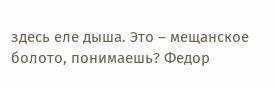здесь еле дыша. Это – мещанское болото, понимаешь? Федор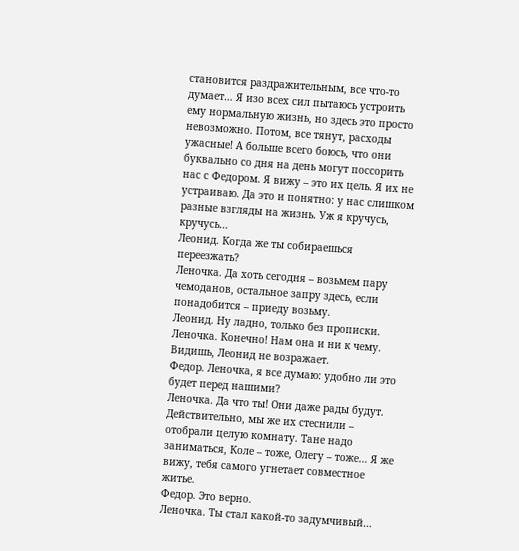становится раздражительным, все что-то думает… Я изо всех сил пытаюсь устроить ему нормальную жизнь, но здесь это просто невозможно. Потом, все тянут, расходы ужасные! А больше всего боюсь, что они буквально со дня на день могут поссорить нас с Федором. Я вижу – это их цель. Я их не устраиваю. Да это и понятно: у нас слишком разные взгляды на жизнь. Уж я кручусь, кручусь…
Леонид. Когда же ты собираешься переезжать?
Леночка. Да хоть сегодня – возьмем пару чемоданов, остальное запру здесь, если понадобится – приеду возьму.
Леонид. Ну ладно, только без прописки.
Леночка. Конечно! Нам она и ни к чему.
Видишь, Леонид не возражает.
Федор. Леночка, я все думаю: удобно ли это будет перед нашими?
Леночка. Да что ты! Они даже рады будут. Действительно, мы же их стеснили – отобрали целую комнату. Тане надо заниматься, Коле – тоже, Олегу – тоже… Я же вижу, тебя самого угнетает совместное житье.
Федор. Это верно.
Леночка. Ты стал какой-то задумчивый…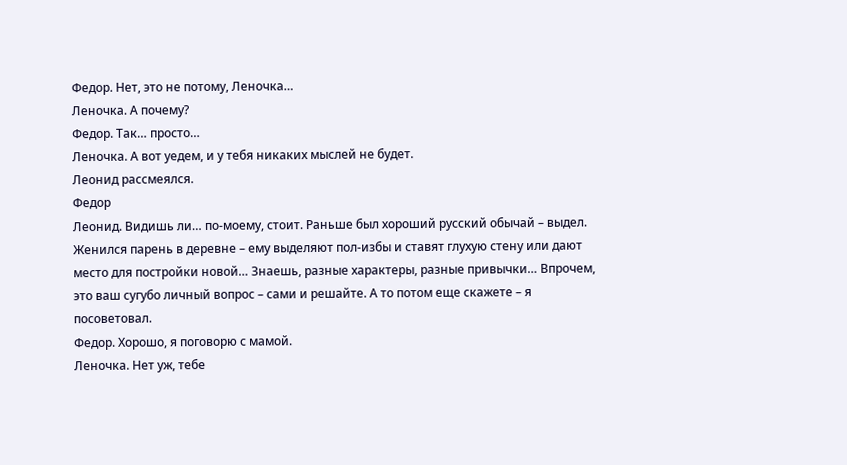Федор. Нет, это не потому, Леночка…
Леночка. А почему?
Федор. Так… просто…
Леночка. А вот уедем, и у тебя никаких мыслей не будет.
Леонид рассмеялся.
Федор
Леонид. Видишь ли… по-моему, стоит. Раньше был хороший русский обычай – выдел. Женился парень в деревне – ему выделяют пол-избы и ставят глухую стену или дают место для постройки новой… Знаешь, разные характеры, разные привычки… Впрочем, это ваш сугубо личный вопрос – сами и решайте. А то потом еще скажете – я посоветовал.
Федор. Хорошо, я поговорю с мамой.
Леночка. Нет уж, тебе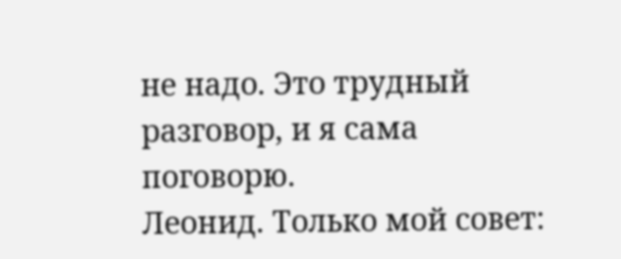не надо. Это трудный разговор, и я сама поговорю.
Леонид. Только мой совет: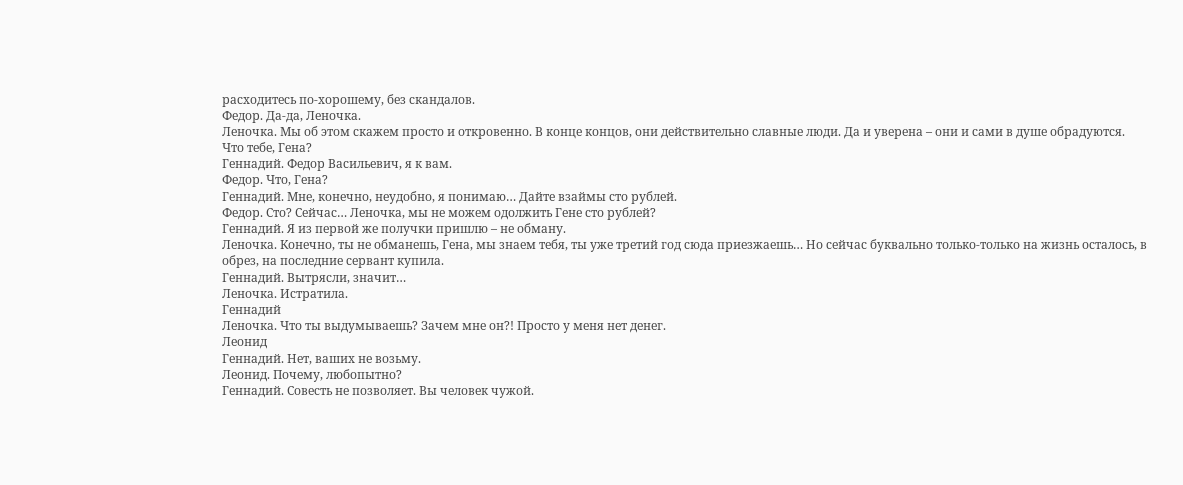расходитесь по-хорошему, без скандалов.
Федор. Да-да, Леночка.
Леночка. Мы об этом скажем просто и откровенно. В конце концов, они действительно славные люди. Да и уверена – они и сами в душе обрадуются.
Что тебе, Гена?
Геннадий. Федор Васильевич, я к вам.
Федор. Что, Гена?
Геннадий. Мне, конечно, неудобно, я понимаю… Дайте взаймы сто рублей.
Федор. Сто? Сейчас… Леночка, мы не можем одолжить Гене сто рублей?
Геннадий. Я из первой же получки пришлю – не обману.
Леночка. Конечно, ты не обманешь, Гена, мы знаем тебя, ты уже третий год сюда приезжаешь… Но сейчас буквально только-только на жизнь осталось, в обрез, на последние сервант купила.
Геннадий. Вытрясли, значит…
Леночка. Истратила.
Геннадий
Леночка. Что ты выдумываешь? Зачем мне он?! Просто у меня нет денег.
Леонид
Геннадий. Нет, ваших не возьму.
Леонид. Почему, любопытно?
Геннадий. Совесть не позволяет. Вы человек чужой.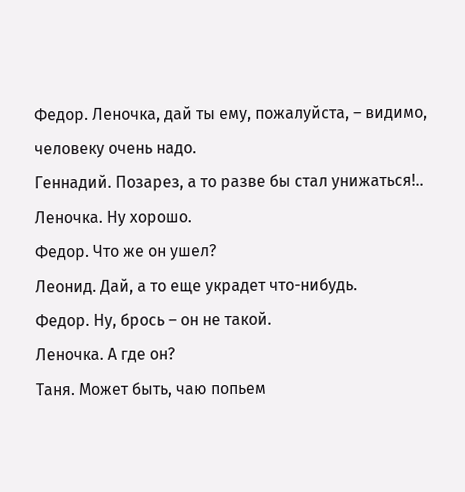Федор. Леночка, дай ты ему, пожалуйста, – видимо, человеку очень надо.
Геннадий. Позарез, а то разве бы стал унижаться!..
Леночка. Ну хорошо.
Федор. Что же он ушел?
Леонид. Дай, а то еще украдет что-нибудь.
Федор. Ну, брось – он не такой.
Леночка. А где он?
Таня. Может быть, чаю попьем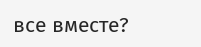все вместе?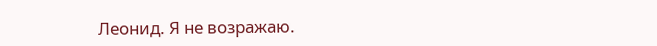Леонид. Я не возражаю.